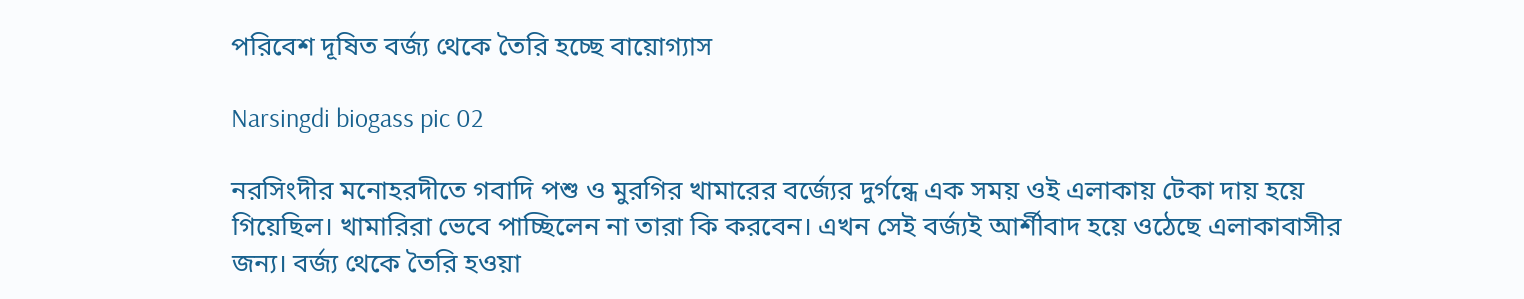পরিবেশ দূষিত বর্জ্য থেকে তৈরি হচ্ছে বায়োগ্যাস

Narsingdi biogass pic 02

নরসিংদীর মনোহরদীতে গবাদি পশু ও মুরগির খামারের বর্জ্যের দুর্গন্ধে এক সময় ওই এলাকায় টেকা দায় হয়ে গিয়েছিল। খামারিরা ভেবে পাচ্ছিলেন না তারা কি করবেন। এখন সেই বর্জ্যই আর্শীবাদ হয়ে ওঠেছে এলাকাবাসীর জন্য। বর্জ্য থেকে তৈরি হওয়া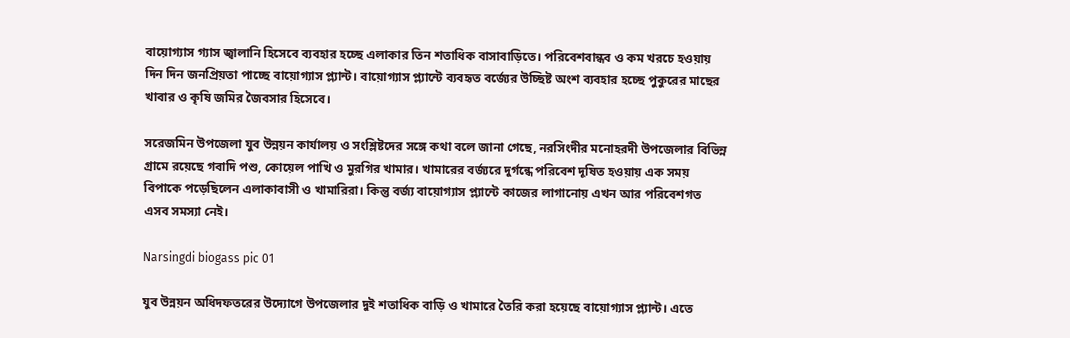বায়োগ্যাস গ্যাস জ্বালানি হিসেবে ব্যবহার হচ্ছে এলাকার তিন শতাধিক বাসাবাড়িতে। পরিবেশবান্ধব ও কম খরচে হওয়ায় দিন দিন জনপ্রিয়তা পাচ্ছে বায়োগ্যাস প্ল্যান্ট। বায়োগ্যাস প্ল্যান্টে ব্যবহৃত বর্জ্যের উচ্ছিষ্ট অংশ ব্যবহার হচ্ছে পুকুরের মাছের খাবার ও কৃষি জমির জৈবসার হিসেবে।

সরেজমিন উপজেলা যুব উন্নয়ন কার্যালয় ও সংশ্লিষ্টদের সঙ্গে কথা বলে জানা গেছে, নরসিংদীর মনোহরদী উপজেলার বিভিন্ন গ্রামে রয়েছে গবাদি পশু, কোয়েল পাখি ও মুরগির খামার। খামারের বর্জ্যরে দুর্গন্ধে পরিবেশ দূষিত হওয়ায় এক সময় বিপাকে পড়েছিলেন এলাকাবাসী ও খামারিরা। কিন্তু বর্জ্য বায়োগ্যাস প্ল্যান্টে কাজের লাগানোয় এখন আর পরিবেশগত এসব সমস্যা নেই।

Narsingdi biogass pic 01

যুব উন্নয়ন অধিদফতরের উদ্যোগে উপজেলার দুই শতাধিক বাড়ি ও খামারে তৈরি করা হয়েছে বায়োগ্যাস প্ল্যান্ট। এতে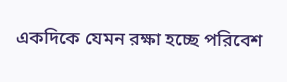একদিকে যেমন রক্ষা হচ্ছে পরিবেশ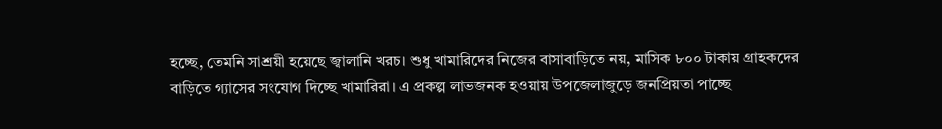হচ্ছে, তেমনি সাশ্রয়ী হয়েছে জ্বালানি খরচ। শুধু খামারিদের নিজের বাসাবাড়িতে নয়, মাসিক ৮০০ টাকায় গ্রাহকদের বাড়িতে গ্যাসের সংযোগ দিচ্ছে খামারিরা। এ প্রকল্প লাভজনক হওয়ায় উপজেলাজুড়ে জনপ্রিয়তা পাচ্ছে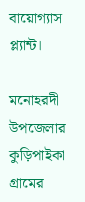বায়োগ্যাস প্ল্যান্ট।

মনোহরদী উপজেলার কুড়িপাইকা গ্রামের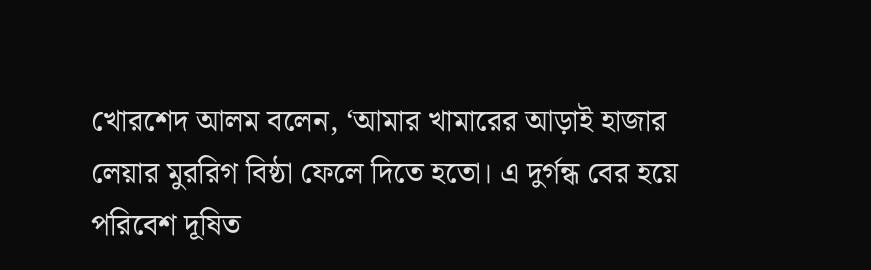খোরশেদ আলম বলেন, ‘আমার খামারের আড়াই হাজার লেয়ার মুররিগ বিষ্ঠা ফেলে দিতে হতো। এ দুর্গন্ধ বের হয়ে পরিবেশ দূষিত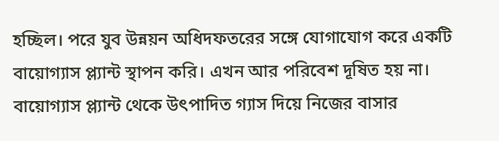হচ্ছিল। পরে যুব উন্নয়ন অধিদফতরের সঙ্গে যোগাযোগ করে একটি বায়োগ্যাস প্ল্যান্ট স্থাপন করি। এখন আর পরিবেশ দূষিত হয় না। বায়োগ্যাস প্ল্যান্ট থেকে উৎপাদিত গ্যাস দিয়ে নিজের বাসার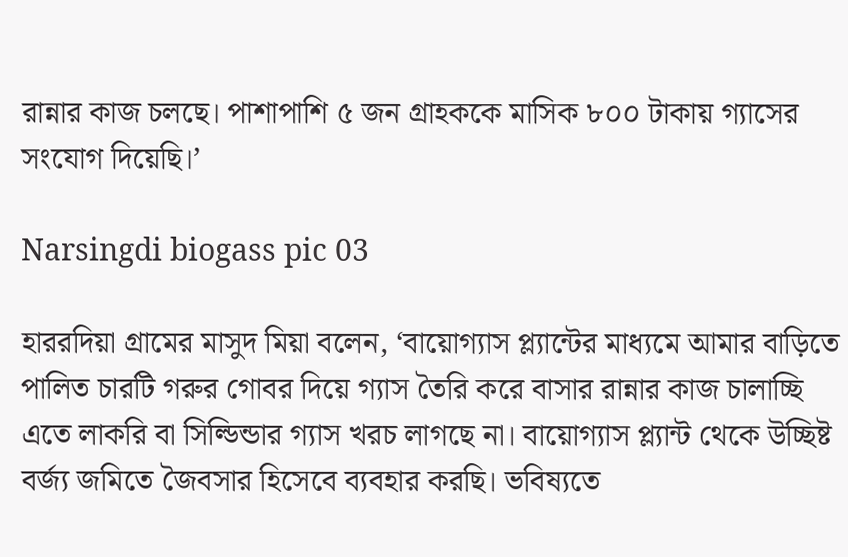রান্নার কাজ চলছে। পাশাপাশি ৫ জন গ্রাহককে মাসিক ৮০০ টাকায় গ্যাসের সংযোগ দিয়েছি।’

Narsingdi biogass pic 03

হাররদিয়া গ্রামের মাসুদ মিয়া বলেন, ‘বায়োগ্যাস প্ল্যান্টের মাধ্যমে আমার বাড়িতে পালিত চারটি গরুর গোবর দিয়ে গ্যাস তৈরি করে বাসার রান্নার কাজ চালাচ্ছি এতে লাকরি বা সিল্ডিন্ডার গ্যাস খরচ লাগছে না। বায়োগ্যাস প্ল্যান্ট থেকে উচ্ছিষ্ট বর্জ্য জমিতে জৈবসার হিসেবে ব্যবহার করছি। ভবিষ্যতে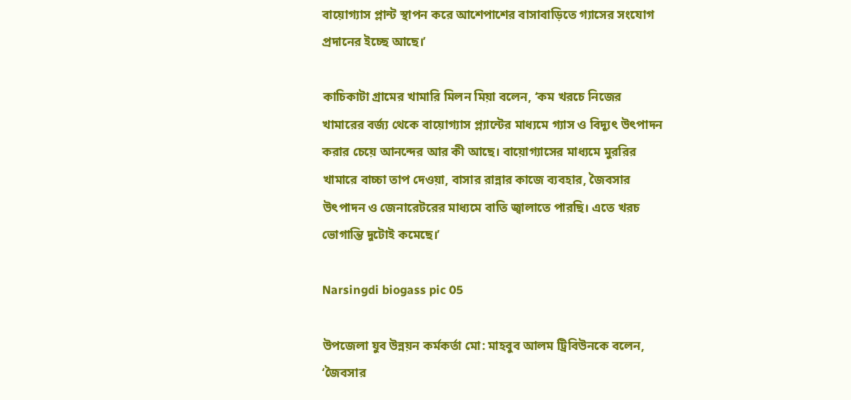বায়োগ্যাস প্লান্ট স্থাপন করে আশেপাশের বাসাবাড়িতে গ্যাসের সংযোগ প্রদানের ইচ্ছে আছে।’

কাচিকাটা গ্রামের খামারি মিলন মিয়া বলেন, ‘কম খরচে নিজের খামারের বর্জ্য থেকে বায়োগ্যাস প্ল্যান্টের মাধ্যমে গ্যাস ও বিদ্যুৎ উৎপাদন করার চেয়ে আনন্দের আর কী আছে। বায়োগ্যাসের মাধ্যমে মুররির খামারে বাচ্চা তাপ দেওয়া, বাসার রান্নার কাজে ব্যবহার, জৈবসার উৎপাদন ও জেনারেটরের মাধ্যমে বাতি জ্বালাতে পারছি। এতে খরচ ভোগান্তি দুটোই কমেছে।’

Narsingdi biogass pic 05

উপজেলা যুব উন্নয়ন কর্মকর্তা মো: মাহবুব আলম ট্রিবিউনকে বলেন, ‘জৈবসার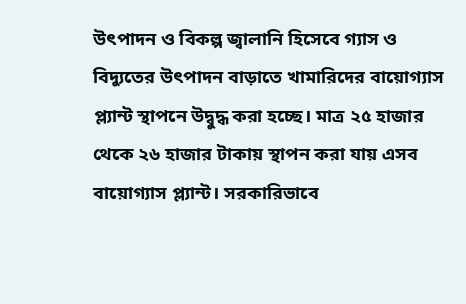উৎপাদন ও বিকল্প জ্বালানি হিসেবে গ্যাস ও বিদ্যুতের উৎপাদন বাড়াতে খামারিদের বায়োগ্যাস প্ল্যান্ট স্থাপনে উদ্বুদ্ধ করা হচ্ছে। মাত্র ২৫ হাজার থেকে ২৬ হাজার টাকায় স্থাপন করা যায় এসব বায়োগ্যাস প্ল্যান্ট। সরকারিভাবে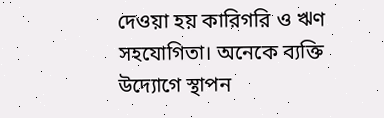দেওয়া হয় কারিগরি ও ঋণ সহযোগিতা। অনেকে ব্যক্তি উদ্যোগে স্থাপন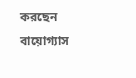করছেন বায়োগ্যাস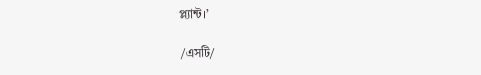প্ল্যান্ট।’

 /এসটি/